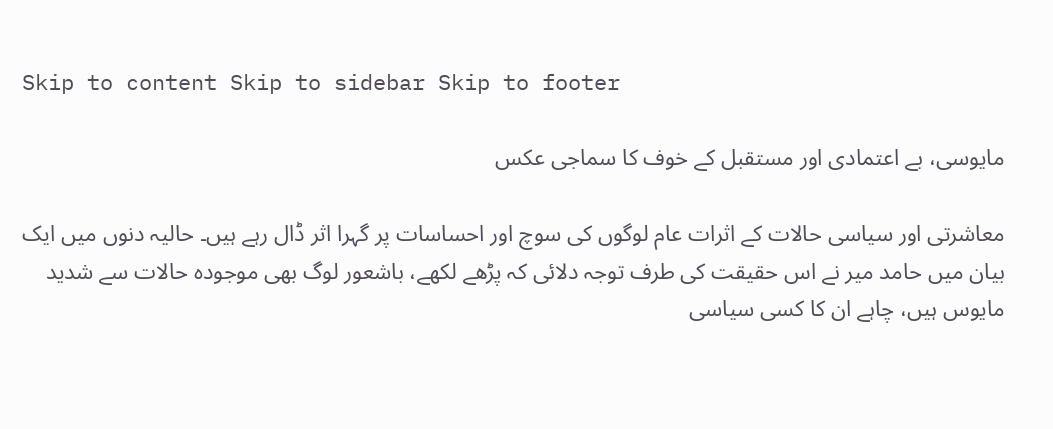Skip to content Skip to sidebar Skip to footer

مایوسی، بے اعتمادی اور مستقبل کے خوف کا سماجی عکس

معاشرتی اور سیاسی حالات کے اثرات عام لوگوں کی سوچ اور احساسات پر گہرا اثر ڈال رہے ہیں۔ حالیہ دنوں میں ایک بیان میں حامد میر نے اس حقیقت کی طرف توجہ دلائی کہ پڑھے لکھے، باشعور لوگ بھی موجودہ حالات سے شدید مایوس ہیں، چاہے ان کا کسی سیاسی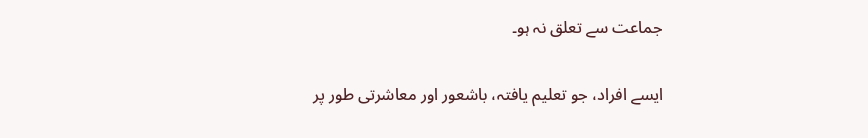جماعت سے تعلق نہ ہو۔

ایسے افراد، جو تعلیم یافتہ، باشعور اور معاشرتی طور پر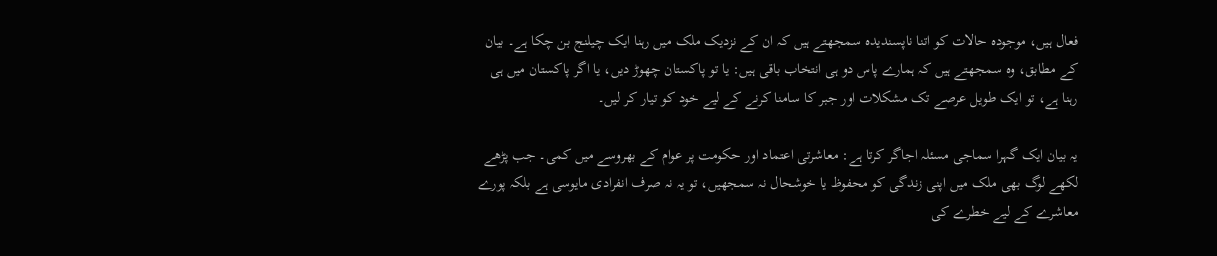فعال ہیں، موجودہ حالات کو اتنا ناپسندیدہ سمجھتے ہیں کہ ان کے نزدیک ملک میں رہنا ایک چیلنج بن چکا ہے۔ بیان کے مطابق، وہ سمجھتے ہیں کہ ہمارے پاس دو ہی انتخاب باقی ہیں: یا تو پاکستان چھوڑ دیں، یا اگر پاکستان میں ہی رہنا ہے، تو ایک طویل عرصے تک مشکلات اور جبر کا سامنا کرنے کے لیے خود کو تیار کر لیں۔

یہ بیان ایک گہرا سماجی مسئلہ اجاگر کرتا ہے: معاشرتی اعتماد اور حکومت پر عوام کے بھروسے میں کمی۔ جب پڑھے لکھے لوگ بھی ملک میں اپنی زندگی کو محفوظ یا خوشحال نہ سمجھیں، تو یہ نہ صرف انفرادی مایوسی ہے بلکہ پورے معاشرے کے لیے خطرے کی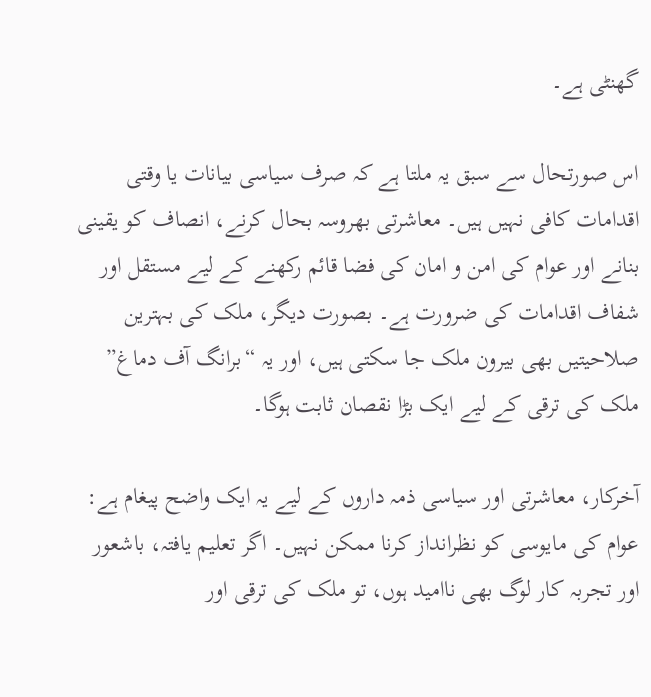گھنٹی ہے۔

اس صورتحال سے سبق یہ ملتا ہے کہ صرف سیاسی بیانات یا وقتی اقدامات کافی نہیں ہیں۔ معاشرتی بھروسہ بحال کرنے، انصاف کو یقینی بنانے اور عوام کی امن و امان کی فضا قائم رکھنے کے لیے مستقل اور شفاف اقدامات کی ضرورت ہے۔ بصورت دیگر، ملک کی بہترین صلاحیتیں بھی بیرون ملک جا سکتی ہیں، اور یہ “برانگ آف دماغ” ملک کی ترقی کے لیے ایک بڑا نقصان ثابت ہوگا۔

آخرکار، معاشرتی اور سیاسی ذمہ داروں کے لیے یہ ایک واضح پیغام ہے: عوام کی مایوسی کو نظرانداز کرنا ممکن نہیں۔ اگر تعلیم یافتہ، باشعور اور تجربہ کار لوگ بھی ناامید ہوں، تو ملک کی ترقی اور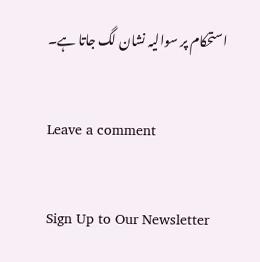استحکام پر سوالیہ نشان لگ جاتا ہے۔

Leave a comment

Sign Up to Our Newsletter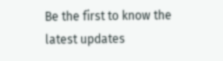Be the first to know the latest updates